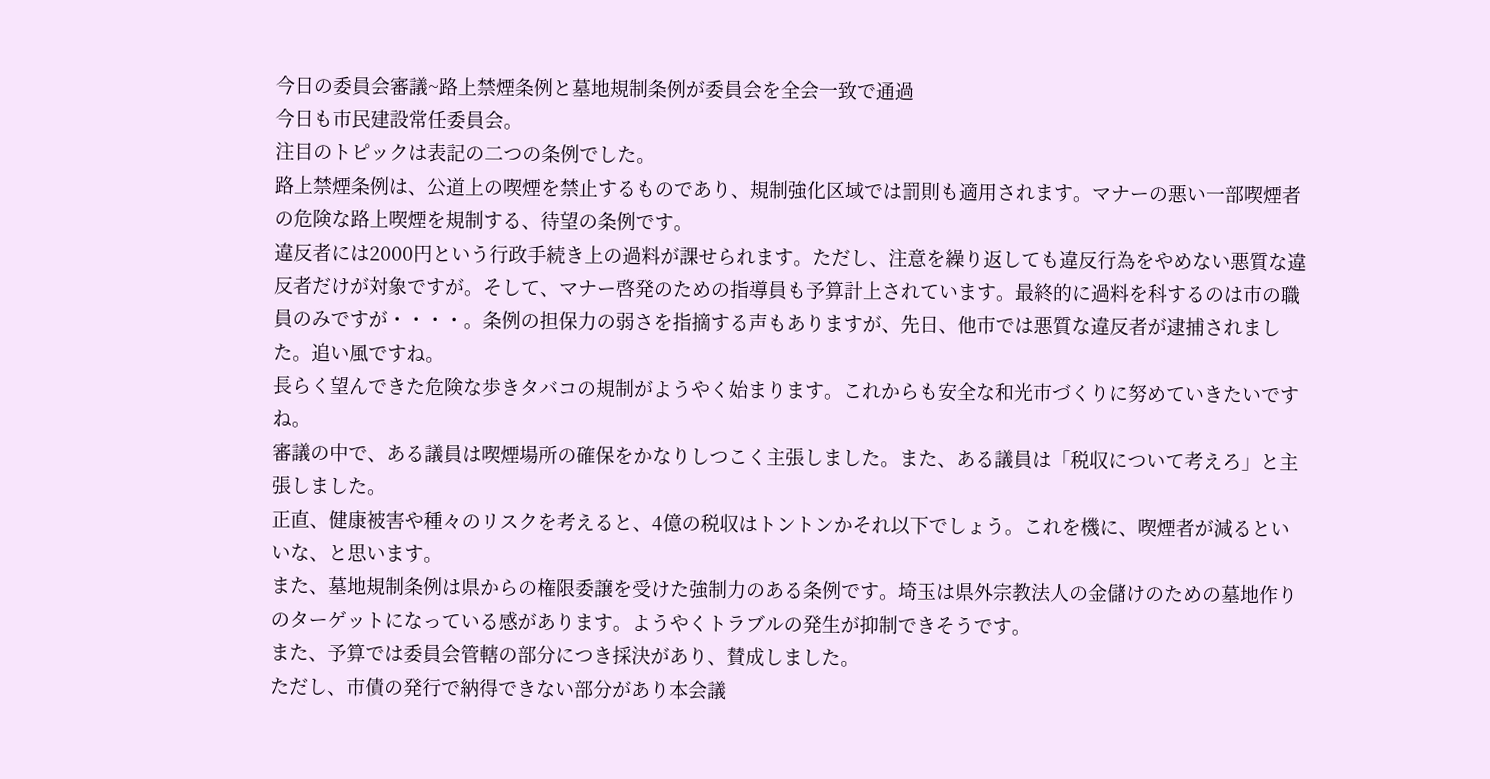今日の委員会審議~路上禁煙条例と墓地規制条例が委員会を全会一致で通過
今日も市民建設常任委員会。
注目のトピックは表記の二つの条例でした。
路上禁煙条例は、公道上の喫煙を禁止するものであり、規制強化区域では罰則も適用されます。マナーの悪い一部喫煙者の危険な路上喫煙を規制する、待望の条例です。
違反者には2000円という行政手続き上の過料が課せられます。ただし、注意を繰り返しても違反行為をやめない悪質な違反者だけが対象ですが。そして、マナー啓発のための指導員も予算計上されています。最終的に過料を科するのは市の職員のみですが・・・・。条例の担保力の弱さを指摘する声もありますが、先日、他市では悪質な違反者が逮捕されました。追い風ですね。
長らく望んできた危険な歩きタバコの規制がようやく始まります。これからも安全な和光市づくりに努めていきたいですね。
審議の中で、ある議員は喫煙場所の確保をかなりしつこく主張しました。また、ある議員は「税収について考えろ」と主張しました。
正直、健康被害や種々のリスクを考えると、4億の税収はトントンかそれ以下でしょう。これを機に、喫煙者が減るといいな、と思います。
また、墓地規制条例は県からの権限委譲を受けた強制力のある条例です。埼玉は県外宗教法人の金儲けのための墓地作りのターゲットになっている感があります。ようやくトラブルの発生が抑制できそうです。
また、予算では委員会管轄の部分につき採決があり、賛成しました。
ただし、市債の発行で納得できない部分があり本会議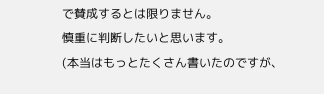で賛成するとは限りません。
慎重に判断したいと思います。
(本当はもっとたくさん書いたのですが、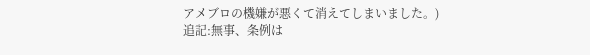アメブロの機嫌が悪くて消えてしまいました。)
追記:無事、条例は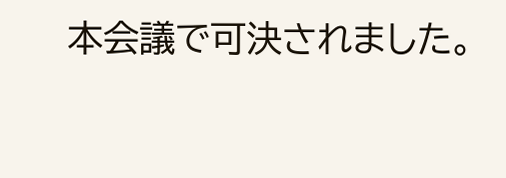本会議で可決されました。